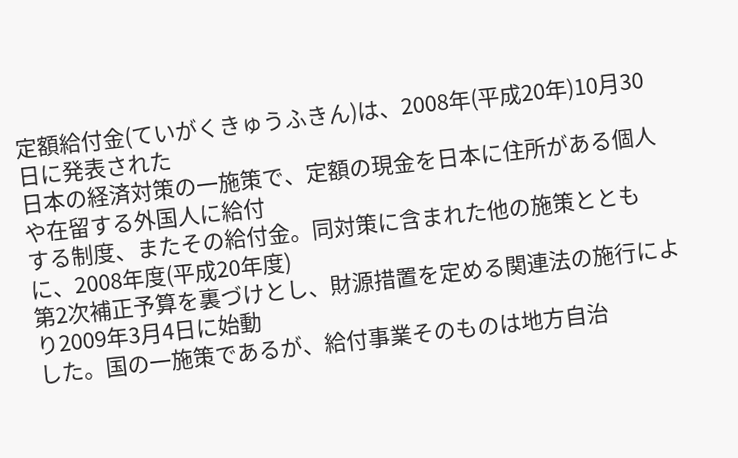定額給付金(ていがくきゅうふきん)は、2008年(平成20年)10月30日に発表された
日本の経済対策の一施策で、定額の現金を日本に住所がある個人や在留する外国人に給付
する制度、またその給付金。同対策に含まれた他の施策とともに、2008年度(平成20年度)
第2次補正予算を裏づけとし、財源措置を定める関連法の施行により2009年3月4日に始動
した。国の一施策であるが、給付事業そのものは地方自治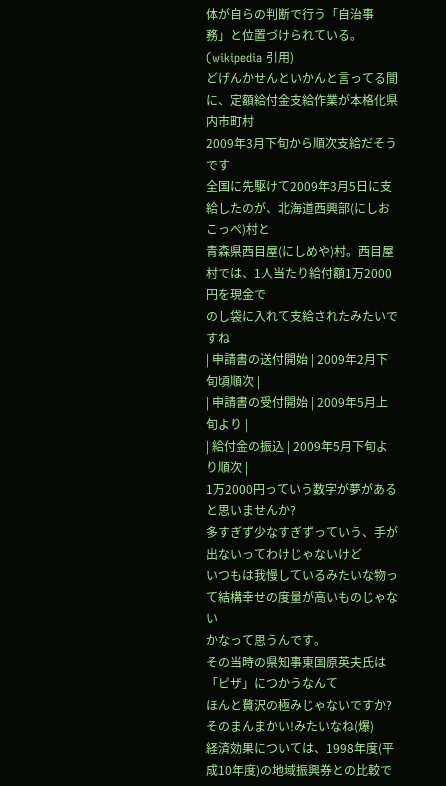体が自らの判断で行う「自治事
務」と位置づけられている。
(wikipedia 引用)
どげんかせんといかんと言ってる間に、定額給付金支給作業が本格化県内市町村
2009年3月下旬から順次支給だそうです
全国に先駆けて2009年3月5日に支給したのが、北海道西興部(にしおこっぺ)村と
青森県西目屋(にしめや)村。西目屋村では、1人当たり給付額1万2000円を現金で
のし袋に入れて支給されたみたいですね
| 申請書の送付開始 | 2009年2月下旬頃順次 |
| 申請書の受付開始 | 2009年5月上旬より |
| 給付金の振込 | 2009年5月下旬より順次 |
1万2000円っていう数字が夢があると思いませんか?
多すぎず少なすぎずっていう、手が出ないってわけじゃないけど
いつもは我慢しているみたいな物って結構幸せの度量が高いものじゃない
かなって思うんです。
その当時の県知事東国原英夫氏は「ピザ」につかうなんて
ほんと贅沢の極みじゃないですか?
そのまんまかい!みたいなね(爆)
経済効果については、1998年度(平成10年度)の地域振興券との比較で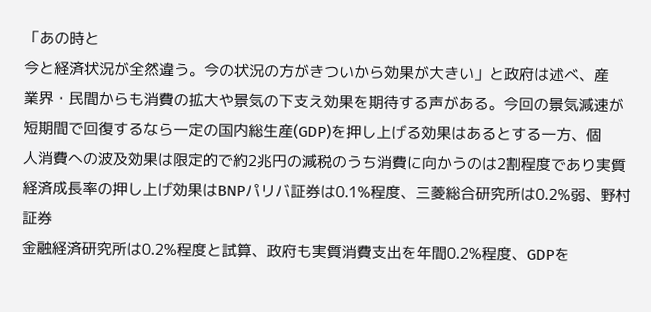「あの時と
今と経済状況が全然違う。今の状況の方がきついから効果が大きい」と政府は述べ、産
業界・民間からも消費の拡大や景気の下支え効果を期待する声がある。今回の景気減速が
短期間で回復するなら一定の国内総生産(GDP)を押し上げる効果はあるとする一方、個
人消費への波及効果は限定的で約2兆円の減税のうち消費に向かうのは2割程度であり実質
経済成長率の押し上げ効果はBNPパリバ証券は0.1%程度、三菱総合研究所は0.2%弱、野村証券
金融経済研究所は0.2%程度と試算、政府も実質消費支出を年間0.2%程度、GDPを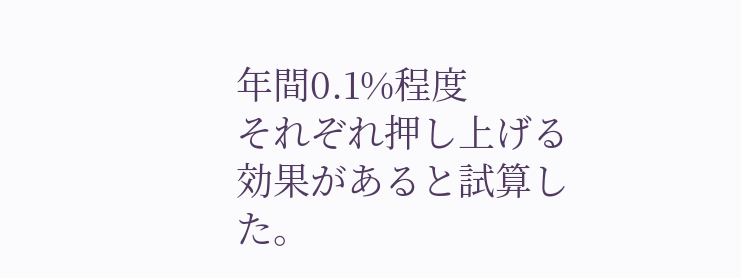年間0.1%程度
それぞれ押し上げる効果があると試算した。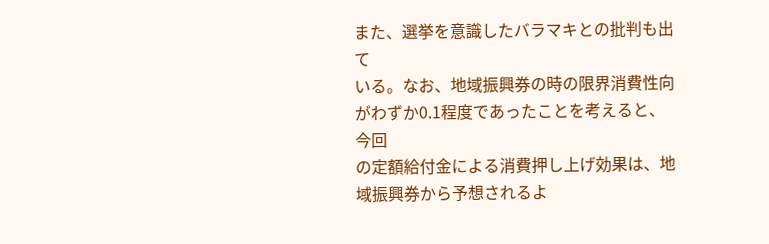また、選挙を意識したバラマキとの批判も出て
いる。なお、地域振興券の時の限界消費性向がわずか0.1程度であったことを考えると、今回
の定額給付金による消費押し上げ効果は、地域振興券から予想されるよ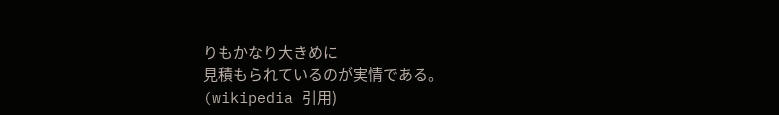りもかなり大きめに
見積もられているのが実情である。
(wikipedia 引用)